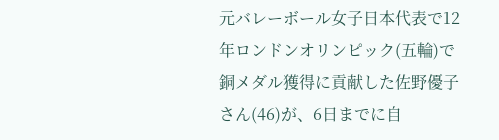元バレーボール女子日本代表で12年ロンドンオリンピック(五輪)で銅メダル獲得に貢献した佐野優子さん(46)が、6日までに自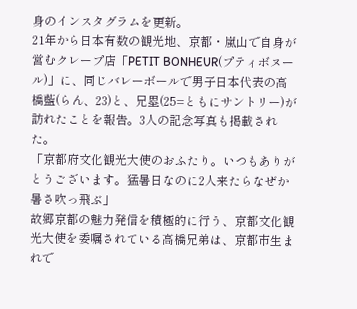身のインスタグラムを更新。
21年から日本有数の観光地、京都・嵐山で自身が営むクレープ店「PETIT BONHEUR(プティボヌール)」に、同じバレーボールで男子日本代表の高橋藍(らん、23)と、兄塁(25=ともにサントリー)が訪れたことを報告。3人の記念写真も掲載された。
「京都府文化観光大使のおふたり。いつもありがとうございます。猛暑日なのに2人来たらなぜか暑さ吹っ飛ぶ」
故郷京都の魅力発信を積極的に行う、京都文化観光大使を委嘱されている高橋兄弟は、京都市生まれで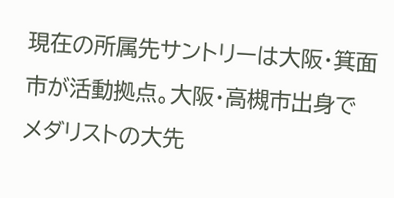現在の所属先サントリーは大阪・箕面市が活動拠点。大阪・高槻市出身でメダリストの大先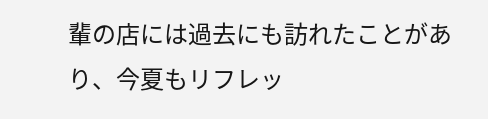輩の店には過去にも訪れたことがあり、今夏もリフレッ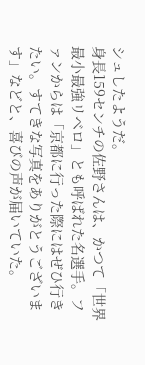シュしたようだ。
身長159センチの佐野さんは、かつて「世界最小最強リベロ」とも呼ばれた名選手。ファンからは「京都に行った際にはぜひ行きたい。すてきな写真をありがとうございます」などと、喜びの声が届いていた。